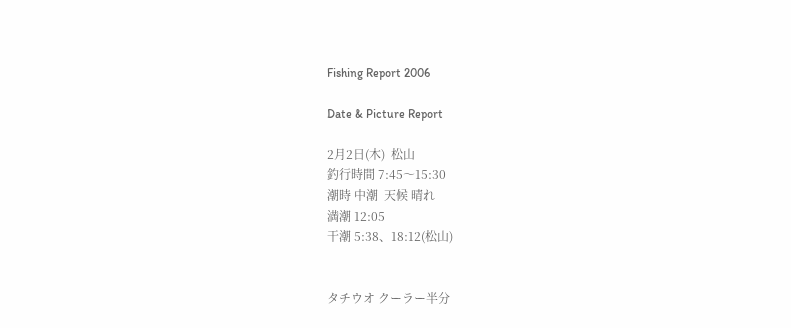Fishing Report 2006

Date & Picture Report

2月2日(木)  松山
釣行時間 7:45〜15:30
潮時 中潮  天候 晴れ
満潮 12:05
干潮 5:38、18:12(松山)


タチウオ クーラー半分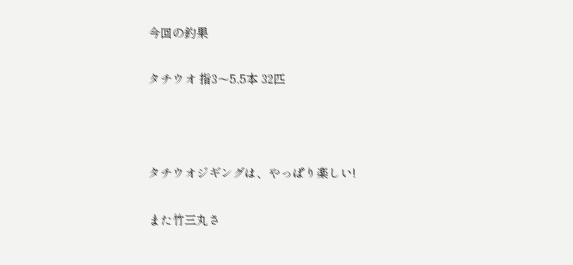今回の釣果

タチウオ 指3〜5.5本 32匹



タチウオジギングは、やっぱり楽しい!

また竹三丸さ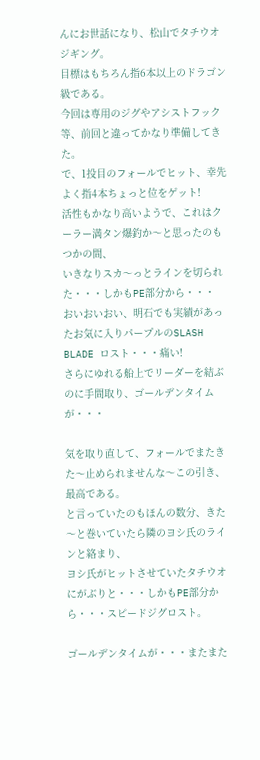んにお世話になり、松山でタチウオジギング。
目標はもちろん指6本以上のドラゴン級である。
今回は専用のジグやアシストフック等、前回と違ってかなり準備してきた。
で、1投目のフォールでヒット、幸先よく指4本ちょっと位をゲット!
活性もかなり高いようで、これはクーラー満タン爆釣か〜と思ったのもつかの間、
いきなりスカ〜っとラインを切られた・・・しかもPE部分から・・・
おいおいおい、明石でも実績があったお気に入りパープルのSLASH BLADE ロスト・・・痛い!
さらにゆれる船上でリーダーを結ぶのに手間取り、ゴールデンタイムが・・・

気を取り直して、フォールでまたきた〜止められませんな〜この引き、最高である。
と言っていたのもほんの数分、きた〜と巻いていたら隣のヨシ氏のラインと絡まり、
ヨシ氏がヒットさせていたタチウオにがぶりと・・・しかもPE部分から・・・スピードジグロスト。

ゴールデンタイムが・・・またまた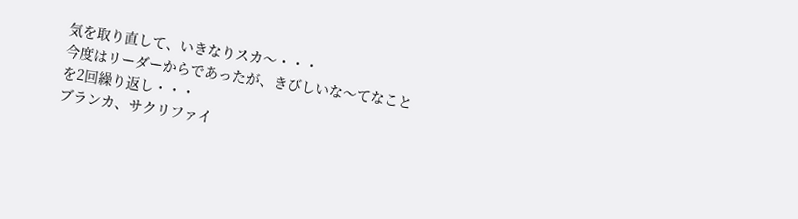気を取り直して、いきなりスカ〜・・・
今度はリーダーからであったが、きびしいな〜てなことを2回繰り返し・・・
ブランカ、サクリファイ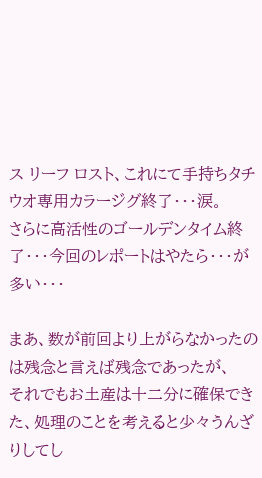ス リーフ ロスト、これにて手持ちタチウオ専用カラージグ終了・・・涙。
さらに高活性のゴールデンタイム終了・・・今回のレポートはやたら・・・が多い・・・

まあ、数が前回より上がらなかったのは残念と言えば残念であったが、
それでもお土産は十二分に確保できた、処理のことを考えると少々うんざりしてし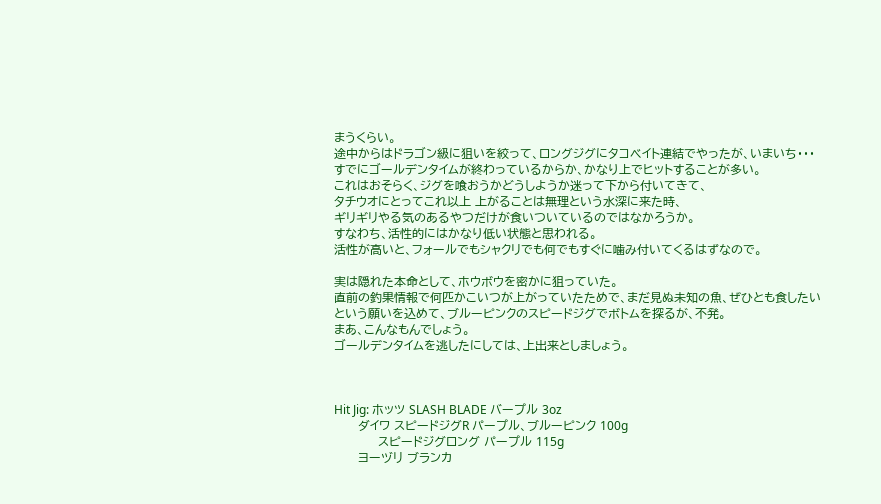まうくらい。
途中からはドラゴン級に狙いを絞って、ロングジグにタコベイト連結でやったが、いまいち・・・
すでにゴールデンタイムが終わっているからか、かなり上でヒットすることが多い。
これはおそらく、ジグを喰おうかどうしようか迷って下から付いてきて、
タチウオにとってこれ以上 上がることは無理という水深に来た時、
ギリギリやる気のあるやつだけが食いついているのではなかろうか。
すなわち、活性的にはかなり低い状態と思われる。
活性が高いと、フォールでもシャクリでも何でもすぐに噛み付いてくるはずなので。

実は隠れた本命として、ホウボウを密かに狙っていた。
直前の釣果情報で何匹かこいつが上がっていたためで、まだ見ぬ未知の魚、ぜひとも食したい
という願いを込めて、ブルーピンクのスピードジグでボトムを探るが、不発。
まあ、こんなもんでしょう。
ゴールデンタイムを逃したにしては、上出来としましょう。



Hit Jig: ホッツ SLASH BLADE バープル 3oz
      ダイワ スピードジグR パープル、ブルーピンク 100g
           スピードジグロング パープル 115g
      ヨーヅリ ブランカ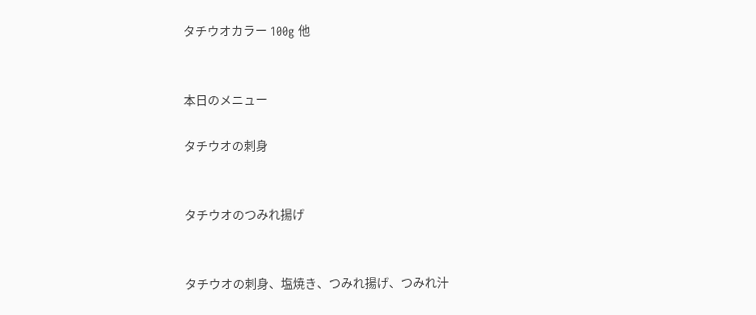タチウオカラー 100g 他


本日のメニュー

タチウオの刺身


タチウオのつみれ揚げ


タチウオの刺身、塩焼き、つみれ揚げ、つみれ汁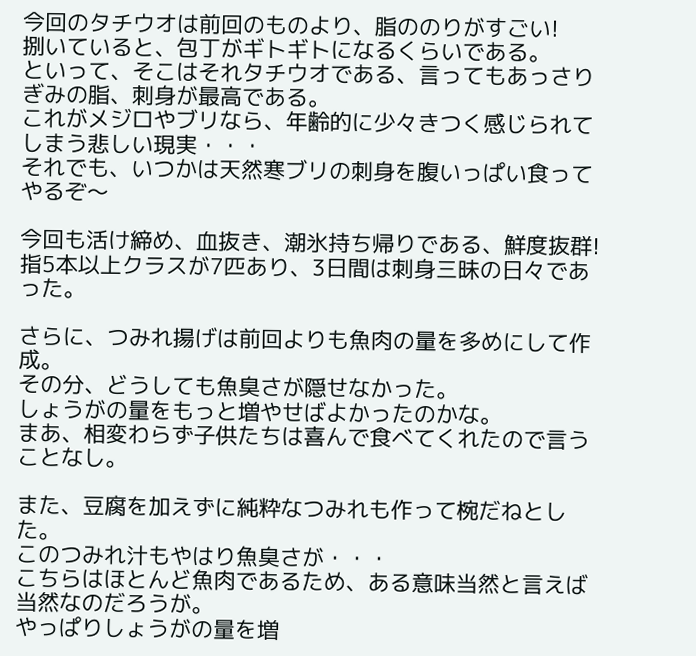今回のタチウオは前回のものより、脂ののりがすごい!
捌いていると、包丁がギトギトになるくらいである。
といって、そこはそれタチウオである、言ってもあっさりぎみの脂、刺身が最高である。
これがメジロやブリなら、年齢的に少々きつく感じられてしまう悲しい現実・・・
それでも、いつかは天然寒ブリの刺身を腹いっぱい食ってやるぞ〜

今回も活け締め、血抜き、潮氷持ち帰りである、鮮度抜群!
指5本以上クラスが7匹あり、3日間は刺身三昧の日々であった。

さらに、つみれ揚げは前回よりも魚肉の量を多めにして作成。
その分、どうしても魚臭さが隠せなかった。
しょうがの量をもっと増やせばよかったのかな。
まあ、相変わらず子供たちは喜んで食べてくれたので言うことなし。

また、豆腐を加えずに純粋なつみれも作って椀だねとした。
このつみれ汁もやはり魚臭さが・・・
こちらはほとんど魚肉であるため、ある意味当然と言えば当然なのだろうが。
やっぱりしょうがの量を増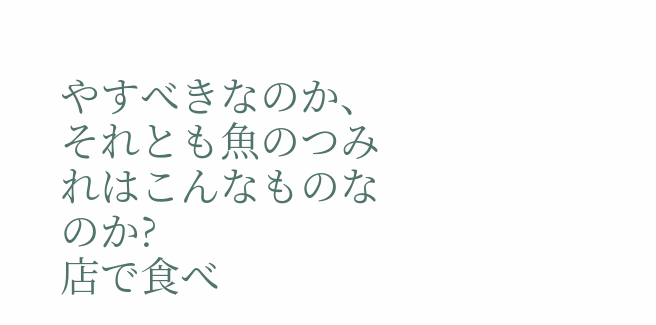やすべきなのか、それとも魚のつみれはこんなものなのか?
店で食べ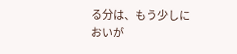る分は、もう少しにおいが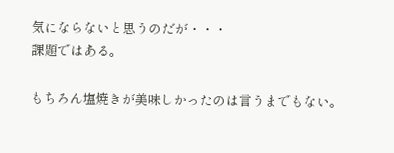気にならないと思うのだが・・・
課題ではある。

もちろん塩焼きが美味しかったのは言うまでもない。